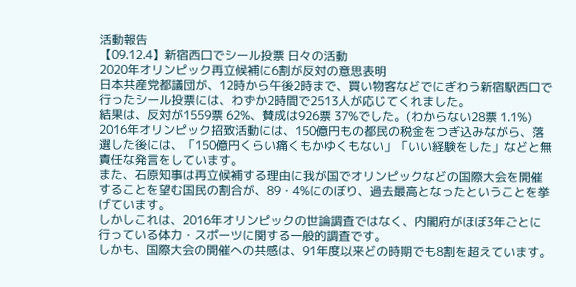活動報告
【09.12.4】新宿西口でシール投票 日々の活動
2020年オリンピック再立候補に6割が反対の意思表明
日本共産党都議団が、12時から午後2時まで、買い物客などでにぎわう新宿駅西口で行ったシール投票には、わずか2時間で2513人が応じてくれました。
結果は、反対が1559票 62%、賛成は926票 37%でした。(わからない28票 1.1%)
2016年オリンピック招致活動には、150億円もの都民の税金をつぎ込みながら、落選した後には、「150億円くらい痛くもかゆくもない」「いい経験をした」などと無責任な発言をしています。
また、石原知事は再立候補する理由に我が国でオリンピックなどの国際大会を開催することを望む国民の割合が、89・4%にのぼり、過去最高となったということを挙げています。
しかしこれは、2016年オリンピックの世論調査ではなく、内閣府がほぼ3年ごとに行っている体力・スポーツに関する一般的調査です。
しかも、国際大会の開催への共感は、91年度以来どの時期でも8割を超えています。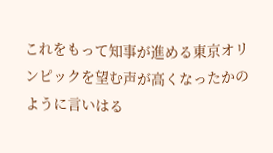これをもって知事が進める東京オリンピックを望む声が高くなったかのように言いはる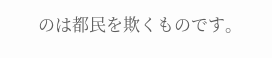のは都民を欺くものです。